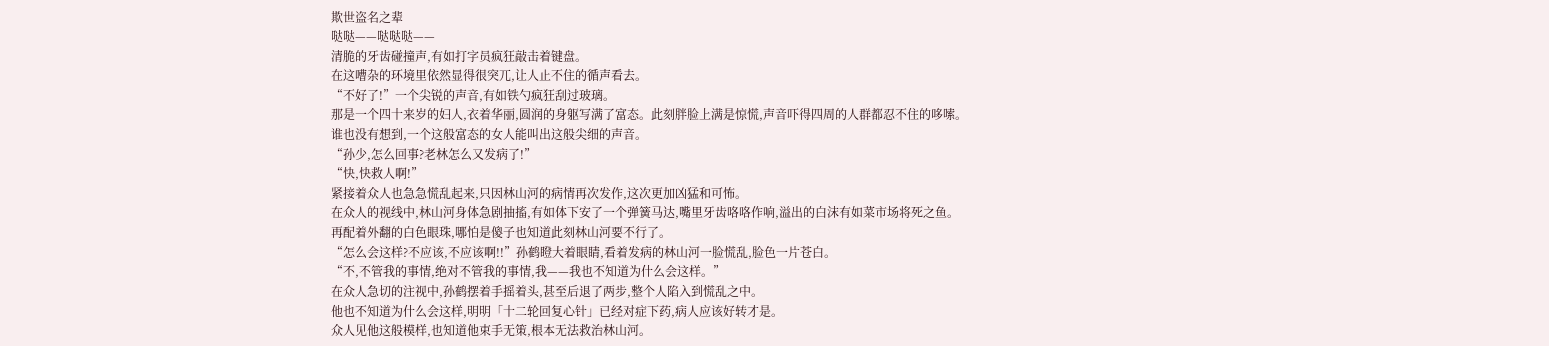欺世盗名之辈
哒哒——哒哒哒——
清脆的牙齿碰撞声,有如打字员疯狂敲击着键盘。
在这嘈杂的环境里依然显得很突兀,让人止不住的循声看去。
“不好了!”一个尖锐的声音,有如铁勺疯狂刮过玻璃。
那是一个四十来岁的妇人,衣着华丽,圆润的身躯写满了富态。此刻胖脸上满是惊慌,声音吓得四周的人群都忍不住的哆嗦。
谁也没有想到,一个这般富态的女人能叫出这般尖细的声音。
“孙少,怎么回事?老林怎么又发病了!”
“快,快救人啊!”
紧接着众人也急急慌乱起来,只因林山河的病情再次发作,这次更加凶猛和可怖。
在众人的视线中,林山河身体急剧抽搐,有如体下安了一个弹簧马达,嘴里牙齿咯咯作响,溢出的白沫有如菜市场将死之鱼。
再配着外翻的白色眼珠,哪怕是傻子也知道此刻林山河要不行了。
“怎么会这样?不应该,不应该啊!!”孙鹤瞪大着眼睛,看着发病的林山河一脸慌乱,脸色一片苍白。
“不,不管我的事情,绝对不管我的事情,我——我也不知道为什么会这样。”
在众人急切的注视中,孙鹤摆着手摇着头,甚至后退了两步,整个人陷入到慌乱之中。
他也不知道为什么会这样,明明「十二轮回复心针」已经对症下药,病人应该好转才是。
众人见他这般模样,也知道他束手无策,根本无法救治林山河。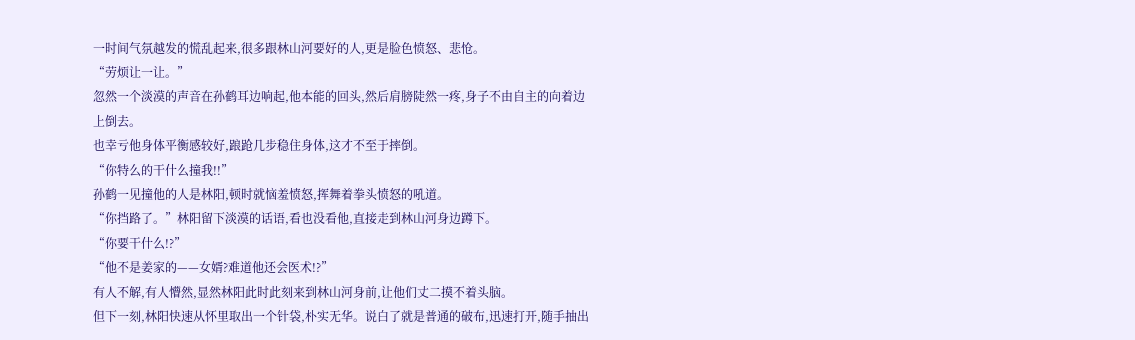一时间气氛越发的慌乱起来,很多跟林山河要好的人,更是脸色愤怒、悲怆。
“劳烦让一让。”
忽然一个淡漠的声音在孙鹤耳边响起,他本能的回头,然后肩膀陡然一疼,身子不由自主的向着边上倒去。
也幸亏他身体平衡感较好,踉跄几步稳住身体,这才不至于摔倒。
“你特么的干什么撞我!!”
孙鹤一见撞他的人是林阳,顿时就恼羞愤怒,挥舞着拳头愤怒的吼道。
“你挡路了。”林阳留下淡漠的话语,看也没看他,直接走到林山河身边蹲下。
“你要干什么!?”
“他不是姜家的——女婿?难道他还会医术!?”
有人不解,有人懵然,显然林阳此时此刻来到林山河身前,让他们丈二摸不着头脑。
但下一刻,林阳快速从怀里取出一个针袋,朴实无华。说白了就是普通的破布,迅速打开,随手抽出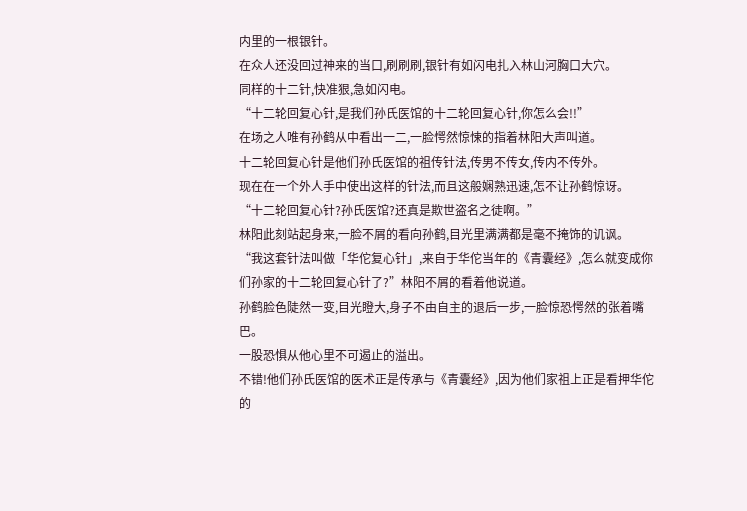内里的一根银针。
在众人还没回过神来的当口,刷刷刷,银针有如闪电扎入林山河胸口大穴。
同样的十二针,快准狠,急如闪电。
“十二轮回复心针,是我们孙氏医馆的十二轮回复心针,你怎么会!!”
在场之人唯有孙鹤从中看出一二,一脸愕然惊悚的指着林阳大声叫道。
十二轮回复心针是他们孙氏医馆的祖传针法,传男不传女,传内不传外。
现在在一个外人手中使出这样的针法,而且这般娴熟迅速,怎不让孙鹤惊讶。
“十二轮回复心针?孙氏医馆?还真是欺世盗名之徒啊。”
林阳此刻站起身来,一脸不屑的看向孙鹤,目光里满满都是毫不掩饰的讥讽。
“我这套针法叫做「华佗复心针」,来自于华佗当年的《青囊经》,怎么就变成你们孙家的十二轮回复心针了?”林阳不屑的看着他说道。
孙鹤脸色陡然一变,目光瞪大,身子不由自主的退后一步,一脸惊恐愕然的张着嘴巴。
一股恐惧从他心里不可遏止的溢出。
不错!他们孙氏医馆的医术正是传承与《青囊经》,因为他们家祖上正是看押华佗的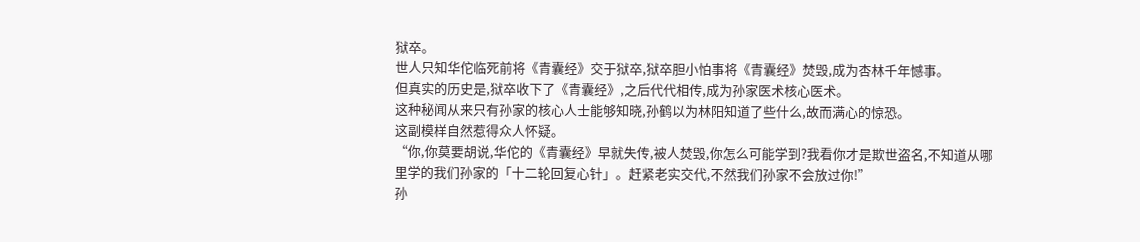狱卒。
世人只知华佗临死前将《青囊经》交于狱卒,狱卒胆小怕事将《青囊经》焚毁,成为杏林千年憾事。
但真实的历史是,狱卒收下了《青囊经》,之后代代相传,成为孙家医术核心医术。
这种秘闻从来只有孙家的核心人士能够知晓,孙鹤以为林阳知道了些什么,故而满心的惊恐。
这副模样自然惹得众人怀疑。
“你,你莫要胡说,华佗的《青囊经》早就失传,被人焚毁,你怎么可能学到?我看你才是欺世盗名,不知道从哪里学的我们孙家的「十二轮回复心针」。赶紧老实交代,不然我们孙家不会放过你!”
孙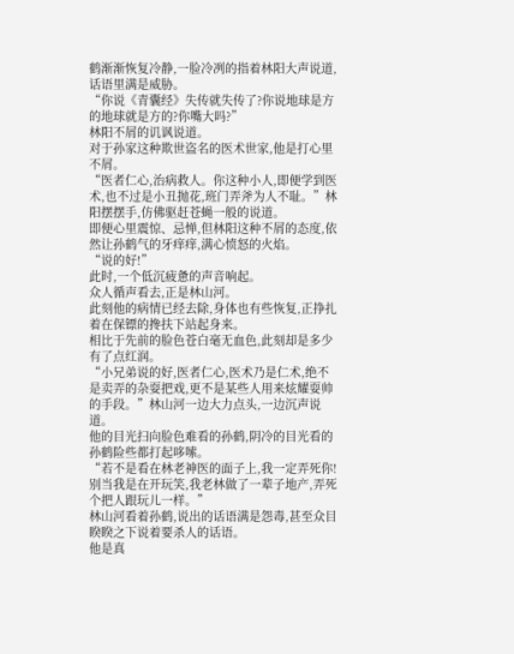鹤渐渐恢复冷静,一脸冷冽的指着林阳大声说道,话语里满是威胁。
“你说《青囊经》失传就失传了?你说地球是方的地球就是方的?你嘴大吗?”
林阳不屑的讥讽说道。
对于孙家这种欺世盗名的医术世家,他是打心里不屑。
“医者仁心,治病救人。你这种小人,即便学到医术,也不过是小丑抛花,班门弄斧为人不耻。”林阳摆摆手,仿佛驱赶苍蝇一般的说道。
即便心里震惊、忌惮,但林阳这种不屑的态度,依然让孙鹤气的牙痒痒,满心愤怒的火焰。
“说的好!”
此时,一个低沉疲惫的声音响起。
众人循声看去,正是林山河。
此刻他的病情已经去除,身体也有些恢复,正挣扎着在保镖的搀扶下站起身来。
相比于先前的脸色苍白毫无血色,此刻却是多少有了点红润。
“小兄弟说的好,医者仁心,医术乃是仁术,绝不是卖弄的杂耍把戏,更不是某些人用来炫耀耍帅的手段。”林山河一边大力点头,一边沉声说道。
他的目光扫向脸色难看的孙鹤,阴冷的目光看的孙鹤险些都打起哆嗦。
“若不是看在林老神医的面子上,我一定弄死你!别当我是在开玩笑,我老林做了一辈子地产,弄死个把人跟玩儿一样。”
林山河看着孙鹤,说出的话语满是怨毒,甚至众目睽睽之下说着要杀人的话语。
他是真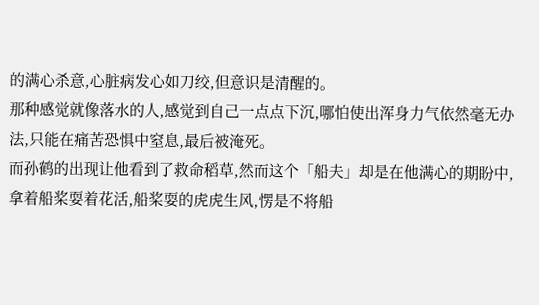的满心杀意,心脏病发心如刀绞,但意识是清醒的。
那种感觉就像落水的人,感觉到自己一点点下沉,哪怕使出浑身力气依然毫无办法,只能在痛苦恐惧中窒息,最后被淹死。
而孙鹤的出现让他看到了救命稻草,然而这个「船夫」却是在他满心的期盼中,拿着船桨耍着花活,船桨耍的虎虎生风,愣是不将船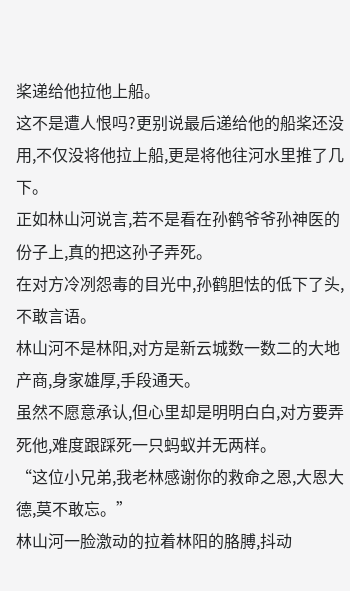桨递给他拉他上船。
这不是遭人恨吗?更别说最后递给他的船桨还没用,不仅没将他拉上船,更是将他往河水里推了几下。
正如林山河说言,若不是看在孙鹤爷爷孙神医的份子上,真的把这孙子弄死。
在对方冷冽怨毒的目光中,孙鹤胆怯的低下了头,不敢言语。
林山河不是林阳,对方是新云城数一数二的大地产商,身家雄厚,手段通天。
虽然不愿意承认,但心里却是明明白白,对方要弄死他,难度跟踩死一只蚂蚁并无两样。
“这位小兄弟,我老林感谢你的救命之恩,大恩大德,莫不敢忘。”
林山河一脸激动的拉着林阳的胳膊,抖动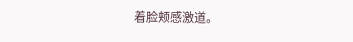着脸颊感激道。